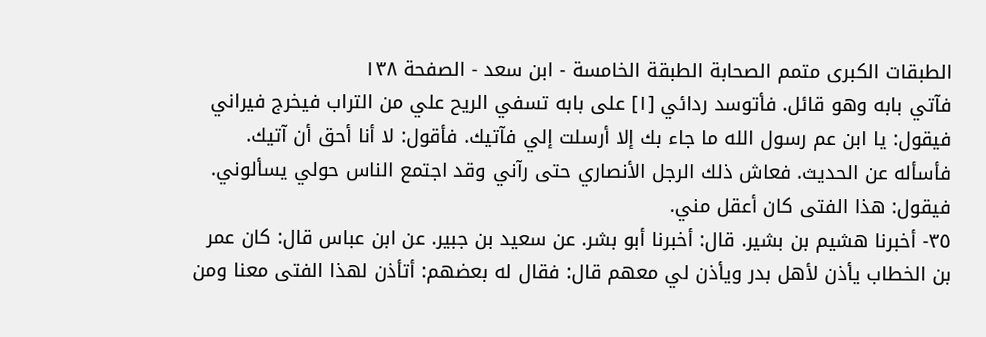الطبقات الكبرى متمم الصحابة الطبقة الخامسة - ابن سعد - الصفحة ١٣٨
فآتي بابه وهو قائل. فأتوسد ردائي [١] على بابه تسفي الريح علي من التراب فيخرج فيراني فيقول: يا ابن عم رسول الله ما جاء بك إلا أرسلت إلي فآتيك. فأقول: لا أنا أحق أن آتيك. فأسأله عن الحديث. فعاش ذلك الرجل الأنصاري حتى رآني وقد اجتمع الناس حولي يسألوني. فيقول: هذا الفتى كان أعقل مني.
٣٥- أخبرنا هشيم بن بشير. قال: أخبرنا أبو بشر. عن سعيد بن جبير. عن ابن عباس قال: كان عمر بن الخطاب يأذن لأهل بدر ويأذن لي معهم قال: فقال له بعضهم: أتأذن لهذا الفتى معنا ومن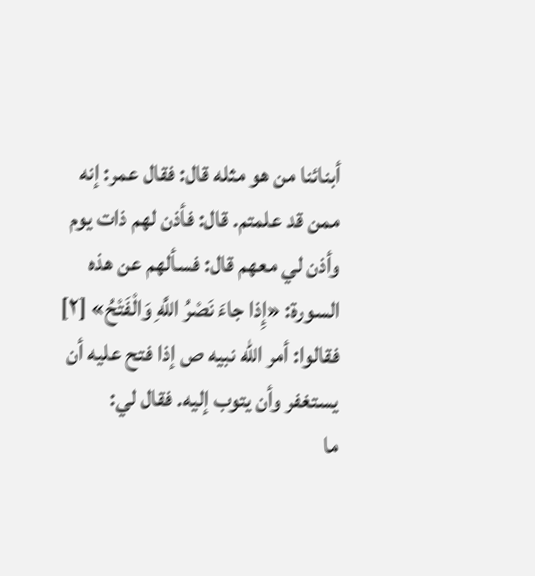أبنائنا من هو مثله قال: فقال عمر: إنه ممن قد علمتم. قال: فأذن لهم ذات يوم وأذن لي معهم قال: فسألهم عن هذه السورة: «إِذا جاءَ نَصْرُ اللَّهِ وَالْفَتْحُ» [٢] فقالوا: أمر الله نبيه ص إذا فتح عليه أن يستغفر وأن يتوب إليه. فقال لي:
ما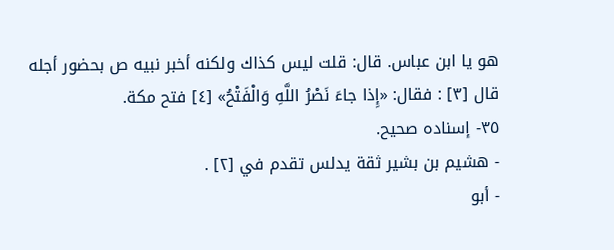هو يا ابن عباس. قال: قلت ليس كذاك ولكنه أخبر نبيه ص بحضور أجله قال [٣] : فقال: «إِذا جاءَ نَصْرُ اللَّهِ وَالْفَتْحُ» [٤] فتح مكة.
٣٥- إسناده صحيح.
- هشيم بن بشير ثقة يدلس تقدم في [٢] .
- أبو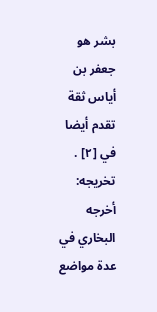بشر هو جعفر بن أياس ثقة تقدم أيضا في [٢] .
تخريجه:
أخرجه البخاري في عدة مواضع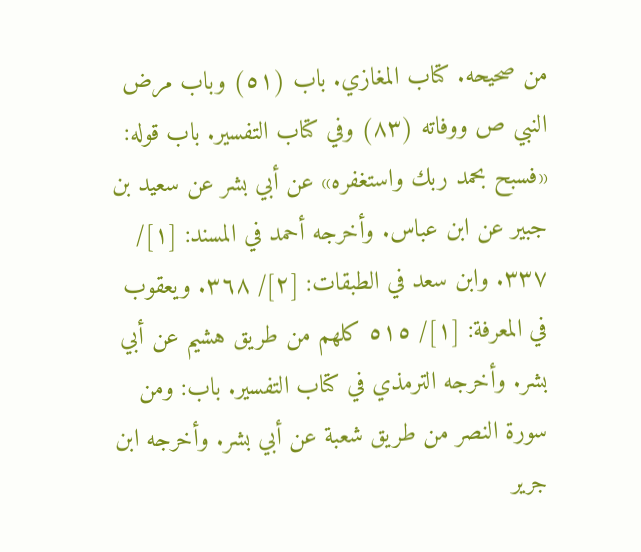من صحيحه. كتاب المغازي. باب (٥١) وباب مرض النبي ص ووفاته (٨٣) وفي كتاب التفسير. باب قوله: «فسبح بحمد ربك واستغفره» عن أبي بشر عن سعيد بن جبير عن ابن عباس. وأخرجه أحمد في المسند: [١]/ ٣٣٧. وابن سعد في الطبقات: [٢]/ ٣٦٨. ويعقوب في المعرفة: [١]/ ٥١٥ كلهم من طريق هشيم عن أبي بشر. وأخرجه الترمذي في كتاب التفسير. باب: ومن سورة النصر من طريق شعبة عن أبي بشر. وأخرجه ابن جرير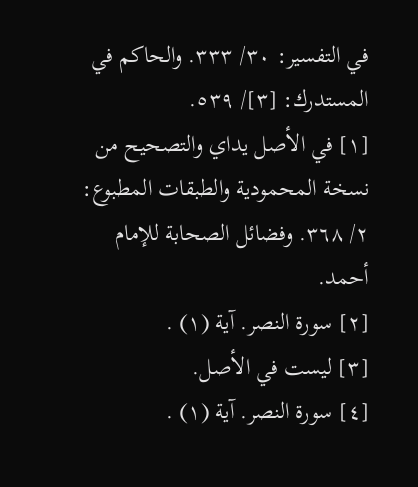في التفسير: ٣٠/ ٣٣٣. والحاكم في المستدرك: [٣]/ ٥٣٩.
[١] في الأصل يداي والتصحيح من نسخة المحمودية والطبقات المطبوع: ٢/ ٣٦٨. وفضائل الصحابة للإمام أحمد.
[٢] سورة النصر. آية (١) .
[٣] ليست في الأصل.
[٤] سورة النصر. آية (١) .